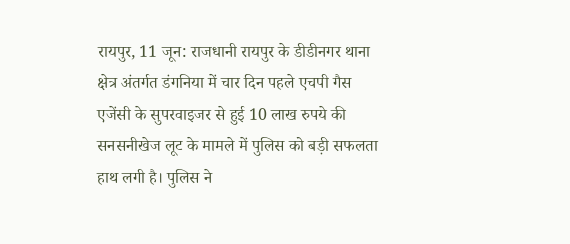रायपुर, 11 जून: राजधानी रायपुर के डीडीनगर थाना क्षेत्र अंतर्गत डंगनिया में चार दिन पहले एचपी गैस एजेंसी के सुपरवाइजर से हुई 10 लाख रुपये की सनसनीखेज लूट के मामले में पुलिस को बड़ी सफलता हाथ लगी है। पुलिस ने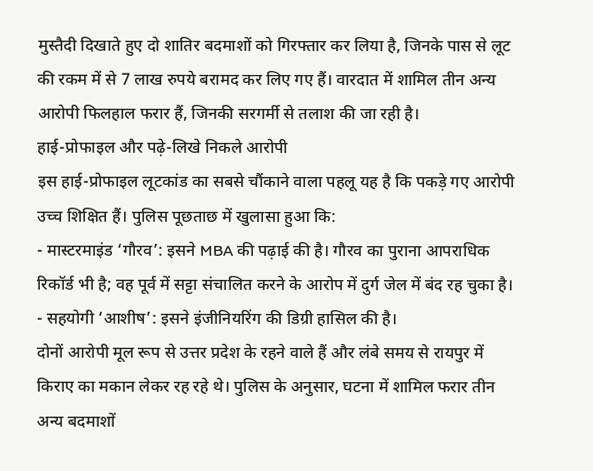मुस्तैदी दिखाते हुए दो शातिर बदमाशों को गिरफ्तार कर लिया है, जिनके पास से लूट की रकम में से 7 लाख रुपये बरामद कर लिए गए हैं। वारदात में शामिल तीन अन्य आरोपी फिलहाल फरार हैं, जिनकी सरगर्मी से तलाश की जा रही है।
हाई-प्रोफाइल और पढ़े-लिखे निकले आरोपी
इस हाई-प्रोफाइल लूटकांड का सबसे चौंकाने वाला पहलू यह है कि पकड़े गए आरोपी उच्च शिक्षित हैं। पुलिस पूछताछ में खुलासा हुआ कि:
- मास्टरमाइंड ‘गौरव’: इसने MBA की पढ़ाई की है। गौरव का पुराना आपराधिक रिकॉर्ड भी है; वह पूर्व में सट्टा संचालित करने के आरोप में दुर्ग जेल में बंद रह चुका है।
- सहयोगी ‘आशीष’: इसने इंजीनियरिंग की डिग्री हासिल की है।
दोनों आरोपी मूल रूप से उत्तर प्रदेश के रहने वाले हैं और लंबे समय से रायपुर में किराए का मकान लेकर रह रहे थे। पुलिस के अनुसार, घटना में शामिल फरार तीन अन्य बदमाशों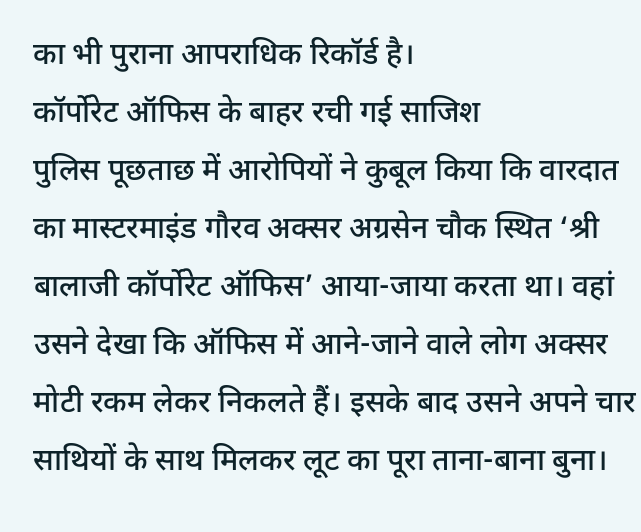का भी पुराना आपराधिक रिकॉर्ड है।
कॉर्पोरेट ऑफिस के बाहर रची गई साजिश
पुलिस पूछताछ में आरोपियों ने कुबूल किया कि वारदात का मास्टरमाइंड गौरव अक्सर अग्रसेन चौक स्थित ‘श्री बालाजी कॉर्पोरेट ऑफिस’ आया-जाया करता था। वहां उसने देखा कि ऑफिस में आने-जाने वाले लोग अक्सर मोटी रकम लेकर निकलते हैं। इसके बाद उसने अपने चार साथियों के साथ मिलकर लूट का पूरा ताना-बाना बुना।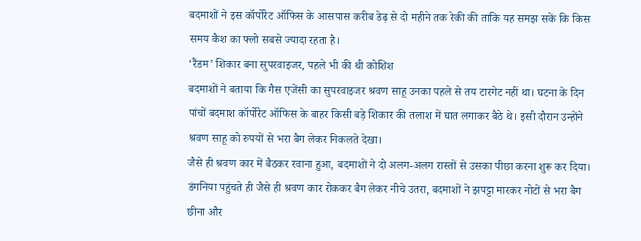बदमाशों ने इस कॉर्पोरेट ऑफिस के आसपास करीब डेढ़ से दो महीने तक रेकी की ताकि यह समझ सकें कि किस समय कैश का फ्लो सबसे ज्यादा रहता है।
‘रैंडम’ शिकार बना सुपरवाइजर, पहले भी की थी कोशिश
बदमाशों ने बताया कि गैस एजेंसी का सुपरवाइजर श्रवण साहू उनका पहले से तय टारगेट नहीं था। घटना के दिन पांचों बदमाश कॉर्पोरेट ऑफिस के बाहर किसी बड़े शिकार की तलाश में घात लगाकर बैठे थे। इसी दौरान उन्होंने श्रवण साहू को रुपयों से भरा बैग लेकर निकलते देखा।
जैसे ही श्रवण कार में बैठकर रवाना हुआ, बदमाशों ने दो अलग-अलग रास्तों से उसका पीछा करना शुरू कर दिया। डंगनिया पहुंचते ही जैसे ही श्रवण कार रोककर बैग लेकर नीचे उतरा, बदमाशों ने झपट्टा मारकर नोटों से भरा बैग छीना और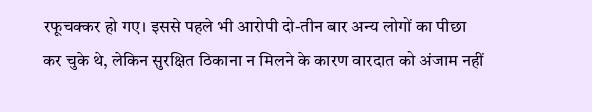रफूचक्कर हो गए। इससे पहले भी आरोपी दो-तीन बार अन्य लोगों का पीछा कर चुके थे, लेकिन सुरक्षित ठिकाना न मिलने के कारण वारदात को अंजाम नहीं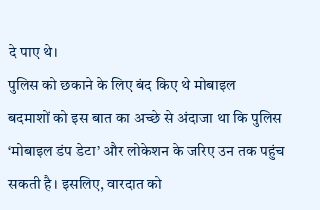दे पाए थे।
पुलिस को छकाने के लिए बंद किए थे मोबाइल
बदमाशों को इस बात का अच्छे से अंदाजा था कि पुलिस ‘मोबाइल डंप डेटा’ और लोकेशन के जरिए उन तक पहुंच सकती है। इसलिए, वारदात को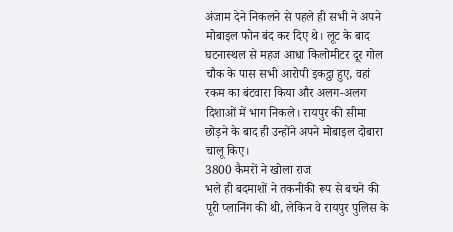अंजाम देने निकलने से पहले ही सभी ने अपने मोबाइल फोन बंद कर दिए थे। लूट के बाद घटनास्थल से महज आधा किलोमीटर दूर गोल चौक के पास सभी आरोपी इकट्ठा हुए, वहां रकम का बंटवारा किया और अलग-अलग दिशाओं में भाग निकले। रायपुर की सीमा छोड़ने के बाद ही उन्होंने अपने मोबाइल दोबारा चालू किए।
3800 कैमरों ने खोला राज
भले ही बदमाशों ने तकनीकी रूप से बचने की पूरी प्लानिंग की थी, लेकिन वे रायपुर पुलिस के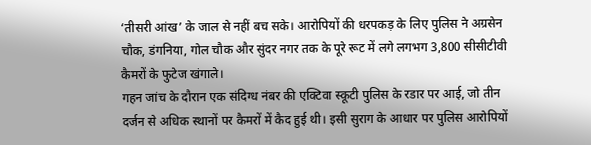‘तीसरी आंख’ के जाल से नहीं बच सके। आरोपियों की धरपकड़ के लिए पुलिस ने अग्रसेन चौक, डंगनिया, गोल चौक और सुंदर नगर तक के पूरे रूट में लगे लगभग 3,800 सीसीटीवी कैमरों के फुटेज खंगाले।
गहन जांच के दौरान एक संदिग्ध नंबर की एक्टिवा स्कूटी पुलिस के रडार पर आई, जो तीन दर्जन से अधिक स्थानों पर कैमरों में कैद हुई थी। इसी सुराग के आधार पर पुलिस आरोपियों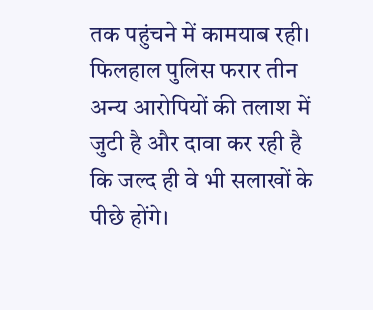तक पहुंचने में कामयाब रही। फिलहाल पुलिस फरार तीन अन्य आरोपियों की तलाश में जुटी है और दावा कर रही है कि जल्द ही वे भी सलाखों के पीछे होंगे।